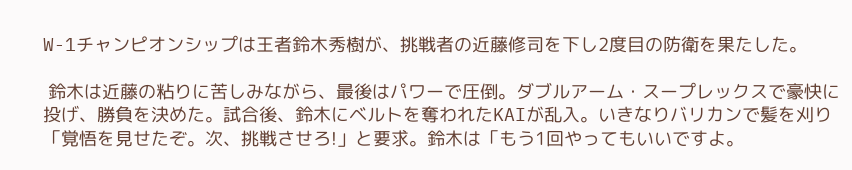W-1チャンピオンシップは王者鈴木秀樹が、挑戦者の近藤修司を下し2度目の防衛を果たした。

 鈴木は近藤の粘りに苦しみながら、最後はパワーで圧倒。ダブルアーム・スープレックスで豪快に投げ、勝負を決めた。試合後、鈴木にベルトを奪われたKAIが乱入。いきなりバリカンで髪を刈り「覚悟を見せたぞ。次、挑戦させろ!」と要求。鈴木は「もう1回やってもいいですよ。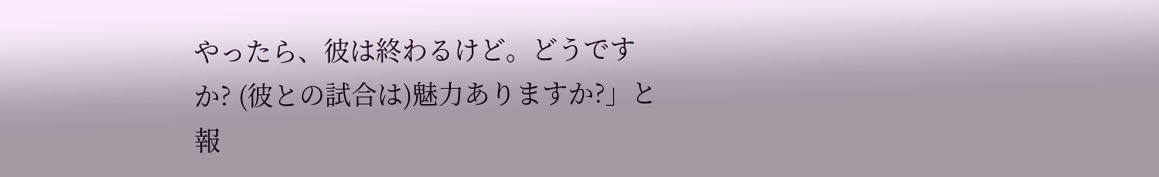やったら、彼は終わるけど。どうですか? (彼との試合は)魅力ありますか?」と報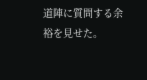道陣に質問する余裕を見せた。